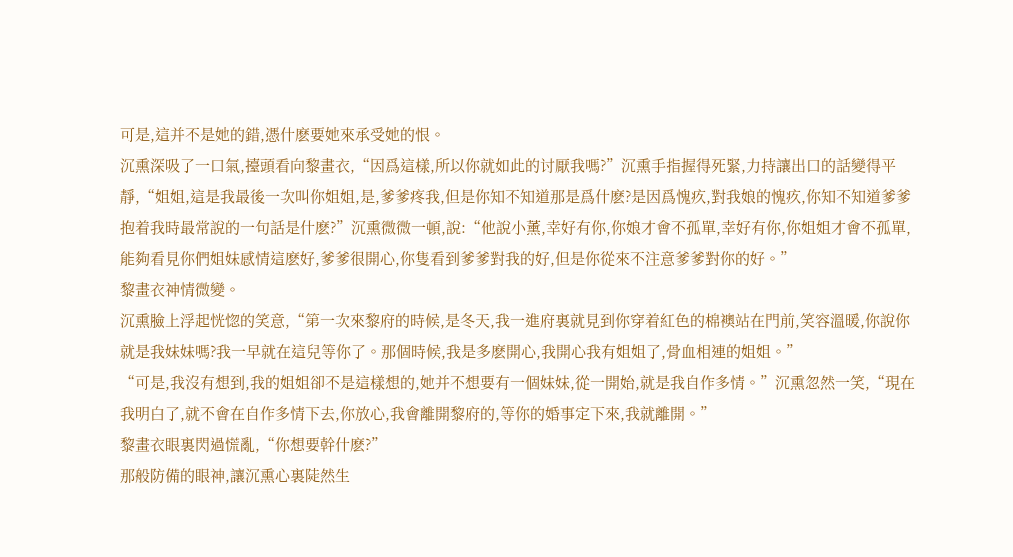可是,這并不是她的錯,憑什麽要她來承受她的恨。
沉熏深吸了一口氣,擡頭看向黎畫衣,“因爲這樣,所以你就如此的讨厭我嗎?”沉熏手指握得死緊,力持讓出口的話變得平靜,“姐姐,這是我最後一次叫你姐姐,是,爹爹疼我,但是你知不知道那是爲什麽?是因爲愧疚,對我娘的愧疚,你知不知道爹爹抱着我時最常說的一句話是什麽?”沉熏微微一頓,說:“他說小薰,幸好有你,你娘才會不孤單,幸好有你,你姐姐才會不孤單,能夠看見你們姐妹感情這麽好,爹爹很開心,你隻看到爹爹對我的好,但是你從來不注意爹爹對你的好。”
黎畫衣神情微變。
沉熏臉上浮起恍惚的笑意,“第一次來黎府的時候,是冬天,我一進府裏就見到你穿着紅色的棉襖站在門前,笑容溫暖,你說你就是我妹妹嗎?我一早就在這兒等你了。那個時候,我是多麽開心,我開心我有姐姐了,骨血相連的姐姐。”
“可是,我沒有想到,我的姐姐卻不是這樣想的,她并不想要有一個妹妹,從一開始,就是我自作多情。”沉熏忽然一笑,“現在我明白了,就不會在自作多情下去,你放心,我會離開黎府的,等你的婚事定下來,我就離開。”
黎畫衣眼裏閃過慌亂,“你想要幹什麽?”
那般防備的眼神,讓沉熏心裏陡然生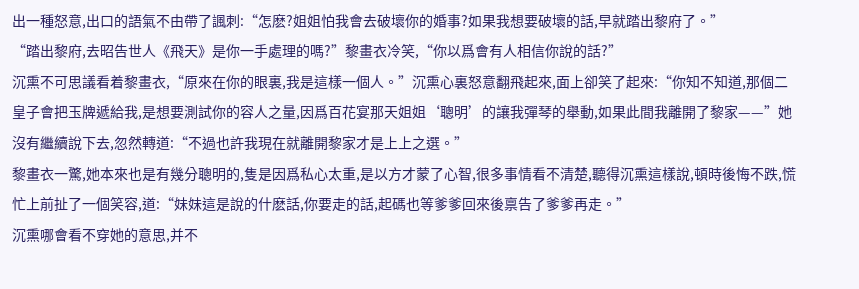出一種怒意,出口的語氣不由帶了諷刺:“怎麽?姐姐怕我會去破壞你的婚事?如果我想要破壞的話,早就踏出黎府了。”
“踏出黎府,去昭告世人《飛天》是你一手處理的嗎?”黎畫衣冷笑,“你以爲會有人相信你說的話?”
沉熏不可思議看着黎畫衣,“原來在你的眼裏,我是這樣一個人。”沉熏心裏怒意翻飛起來,面上卻笑了起來:“你知不知道,那個二皇子會把玉牌遞給我,是想要測試你的容人之量,因爲百花宴那天姐姐‘聰明’的讓我彈琴的舉動,如果此間我離開了黎家——”她沒有繼續說下去,忽然轉道:“不過也許我現在就離開黎家才是上上之選。”
黎畫衣一驚,她本來也是有幾分聰明的,隻是因爲私心太重,是以方才蒙了心智,很多事情看不清楚,聽得沉熏這樣說,頓時後悔不跌,慌忙上前扯了一個笑容,道:“妹妹這是說的什麽話,你要走的話,起碼也等爹爹回來後禀告了爹爹再走。”
沉熏哪會看不穿她的意思,并不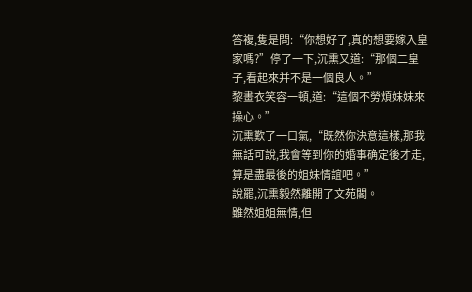答複,隻是問:“你想好了,真的想要嫁入皇家嗎?”停了一下,沉熏又道:“那個二皇子,看起來并不是一個良人。”
黎畫衣笑容一頓,道:“這個不勞煩妹妹來操心。”
沉熏歎了一口氣,“既然你決意這樣,那我無話可說,我會等到你的婚事确定後才走,算是盡最後的姐妹情誼吧。”
說罷,沉熏毅然離開了文苑閣。
雖然姐姐無情,但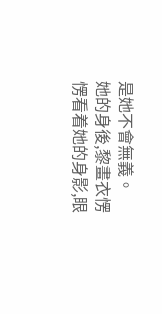是她不會無義。
她的身後,黎畫衣愣愣看着她的身影,眼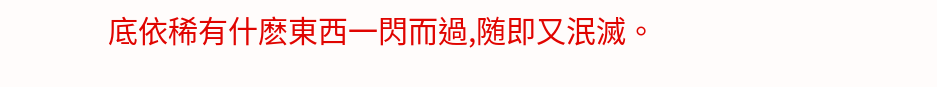底依稀有什麽東西一閃而過,随即又泯滅。